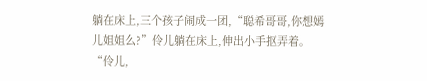躺在床上,三个孩子闹成一团,“聪希哥哥,你想嫣儿姐姐么?”伶儿躺在床上,伸出小手抠弄着。
“伶儿,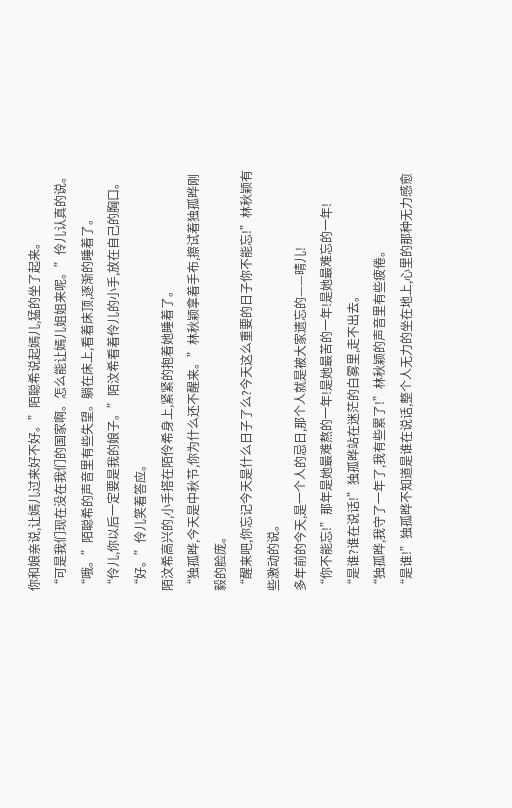你和娘亲说,让嫣儿过来好不好。”陌聪希说起嫣儿,猛的坐了起来。
“可是我们现在没在我们的国家啊。怎么能让嫣儿姐姐来呢。”伶儿认真的说。
“哦。”陌聪希的声音里有些失望。躺在床上,看着床顶,逐渐的睡着了。
“伶儿,你以后一定要是我的娘子。”陌汶希看着伶儿的小手,放在自己的胸口。
“好。”伶儿笑着答应。
陌汶希高兴的,小手搭在陌伶希身上,紧紧的抱着她睡着了。
“独孤晔,今天是中秋节,你为什么还不醒来。”林秋颖拿着手布,擦试着独孤晔刚毅的脸庞。
“醒来吧,你忘记今天是什么日子了么?今天这么重要的日子你不能忘!”林秋颖有些激动的说。
多年前的今天,是一个人的忌日,那个人就是被大家遗忘的——晴儿!
“你不能忘!”那年是她最难熬的一年!是她最苦的一年!是她最难忘的一年!
“是谁?谁在说话!”独孤晔站在迷茫的白雾里,走不出去。
“独孤晔,我守了一年了,我有些累了!”林秋颖的声音里有些疲倦。
“是谁!”独孤晔不知道是谁在说话,整个人无力的坐在地上,心里的那种无力感愈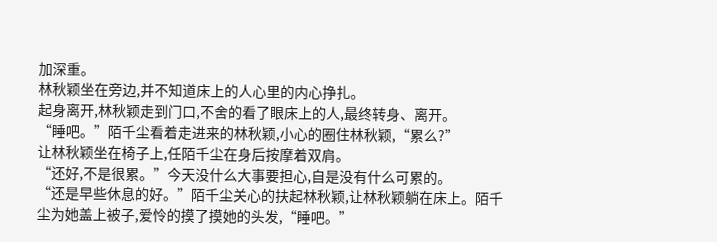加深重。
林秋颖坐在旁边,并不知道床上的人心里的内心挣扎。
起身离开,林秋颖走到门口,不舍的看了眼床上的人,最终转身、离开。
“睡吧。”陌千尘看着走进来的林秋颖,小心的圈住林秋颖,“累么?”
让林秋颖坐在椅子上,任陌千尘在身后按摩着双肩。
“还好,不是很累。”今天没什么大事要担心,自是没有什么可累的。
“还是早些休息的好。”陌千尘关心的扶起林秋颖,让林秋颖躺在床上。陌千尘为她盖上被子,爱怜的摸了摸她的头发,“睡吧。”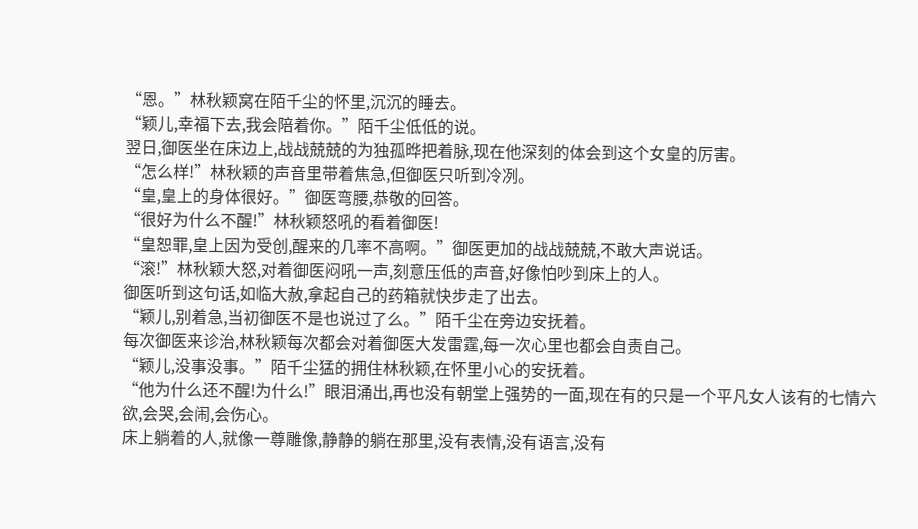“恩。”林秋颖窝在陌千尘的怀里,沉沉的睡去。
“颖儿,幸福下去,我会陪着你。”陌千尘低低的说。
翌日,御医坐在床边上,战战兢兢的为独孤晔把着脉,现在他深刻的体会到这个女皇的厉害。
“怎么样!”林秋颖的声音里带着焦急,但御医只听到冷冽。
“皇,皇上的身体很好。”御医弯腰,恭敬的回答。
“很好为什么不醒!”林秋颖怒吼的看着御医!
“皇恕罪,皇上因为受创,醒来的几率不高啊。”御医更加的战战兢兢,不敢大声说话。
“滚!”林秋颖大怒,对着御医闷吼一声,刻意压低的声音,好像怕吵到床上的人。
御医听到这句话,如临大赦,拿起自己的药箱就快步走了出去。
“颖儿,别着急,当初御医不是也说过了么。”陌千尘在旁边安抚着。
每次御医来诊治,林秋颖每次都会对着御医大发雷霆,每一次心里也都会自责自己。
“颖儿,没事没事。”陌千尘猛的拥住林秋颖,在怀里小心的安抚着。
“他为什么还不醒!为什么!”眼泪涌出,再也没有朝堂上强势的一面,现在有的只是一个平凡女人该有的七情六欲,会哭,会闹,会伤心。
床上躺着的人,就像一尊雕像,静静的躺在那里,没有表情,没有语言,没有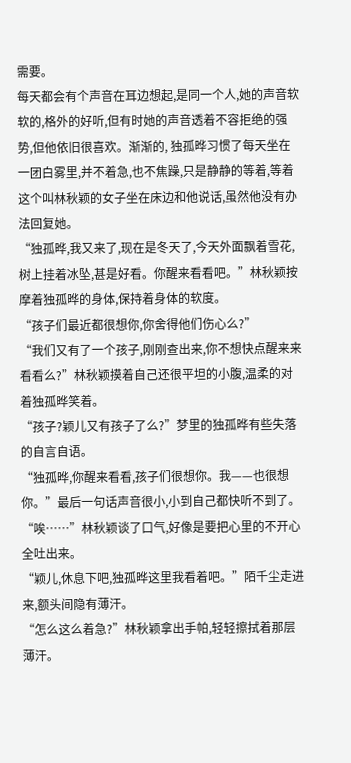需要。
每天都会有个声音在耳边想起,是同一个人,她的声音软软的,格外的好听,但有时她的声音透着不容拒绝的强势,但他依旧很喜欢。渐渐的, 独孤晔习惯了每天坐在一团白雾里,并不着急,也不焦躁,只是静静的等着,等着这个叫林秋颖的女子坐在床边和他说话,虽然他没有办法回复她。
“独孤晔,我又来了,现在是冬天了,今天外面飘着雪花,树上挂着冰坠,甚是好看。你醒来看看吧。”林秋颖按摩着独孤晔的身体,保持着身体的软度。
“孩子们最近都很想你,你舍得他们伤心么?”
“我们又有了一个孩子,刚刚查出来,你不想快点醒来来看看么?”林秋颖摸着自己还很平坦的小腹,温柔的对着独孤晔笑着。
“孩子?颖儿又有孩子了么?”梦里的独孤晔有些失落的自言自语。
“独孤晔,你醒来看看,孩子们很想你。我——也很想你。”最后一句话声音很小,小到自己都快听不到了。
“唉……”林秋颖谈了口气,好像是要把心里的不开心全吐出来。
“颖儿,休息下吧,独孤晔这里我看着吧。”陌千尘走进来,额头间隐有薄汗。
“怎么这么着急?”林秋颖拿出手帕,轻轻擦拭着那层薄汗。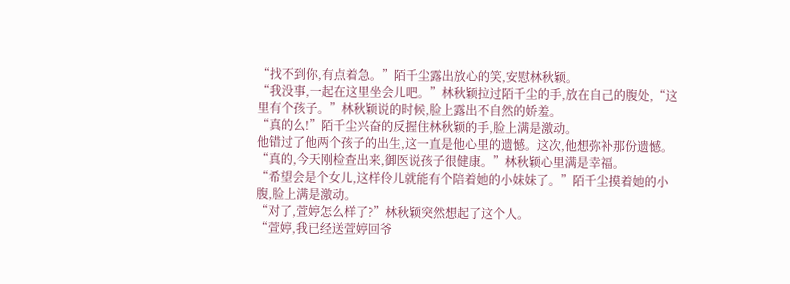“找不到你,有点着急。”陌千尘露出放心的笑,安慰林秋颖。
“我没事,一起在这里坐会儿吧。”林秋颖拉过陌千尘的手,放在自己的腹处,“这里有个孩子。”林秋颖说的时候,脸上露出不自然的娇羞。
“真的么!”陌千尘兴奋的反握住林秋颖的手,脸上满是激动。
他错过了他两个孩子的出生,这一直是他心里的遗憾。这次,他想弥补那份遗憾。
“真的,今天刚检查出来,御医说孩子很健康。”林秋颖心里满是幸福。
“希望会是个女儿,这样伶儿就能有个陪着她的小妹妹了。”陌千尘摸着她的小腹,脸上满是激动。
“对了,萱婷怎么样了?”林秋颖突然想起了这个人。
“萱婷,我已经送萱婷回爷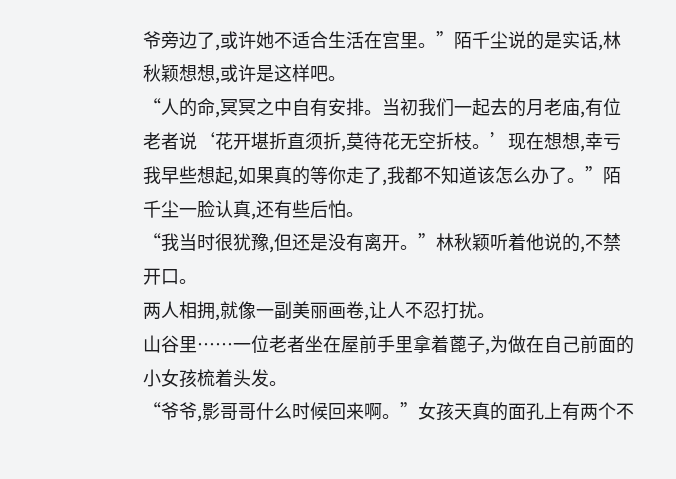爷旁边了,或许她不适合生活在宫里。”陌千尘说的是实话,林秋颖想想,或许是这样吧。
“人的命,冥冥之中自有安排。当初我们一起去的月老庙,有位老者说‘花开堪折直须折,莫待花无空折枝。’现在想想,幸亏我早些想起,如果真的等你走了,我都不知道该怎么办了。”陌千尘一脸认真,还有些后怕。
“我当时很犹豫,但还是没有离开。”林秋颖听着他说的,不禁开口。
两人相拥,就像一副美丽画卷,让人不忍打扰。
山谷里……一位老者坐在屋前手里拿着蓖子,为做在自己前面的小女孩梳着头发。
“爷爷,影哥哥什么时候回来啊。”女孩天真的面孔上有两个不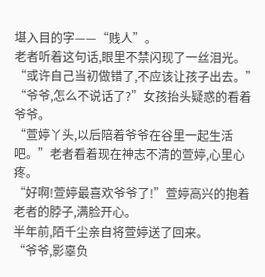堪入目的字——“贱人”。
老者听着这句话,眼里不禁闪现了一丝泪光。“或许自己当初做错了,不应该让孩子出去。”
“爷爷,怎么不说话了?”女孩抬头疑惑的看着爷爷。
“萱婷丫头,以后陪着爷爷在谷里一起生活吧。”老者看着现在神志不清的萱婷,心里心疼。
“好啊!萱婷最喜欢爷爷了!”萱婷高兴的抱着老者的脖子,满脸开心。
半年前,陌千尘亲自将萱婷送了回来。
“爷爷,影辜负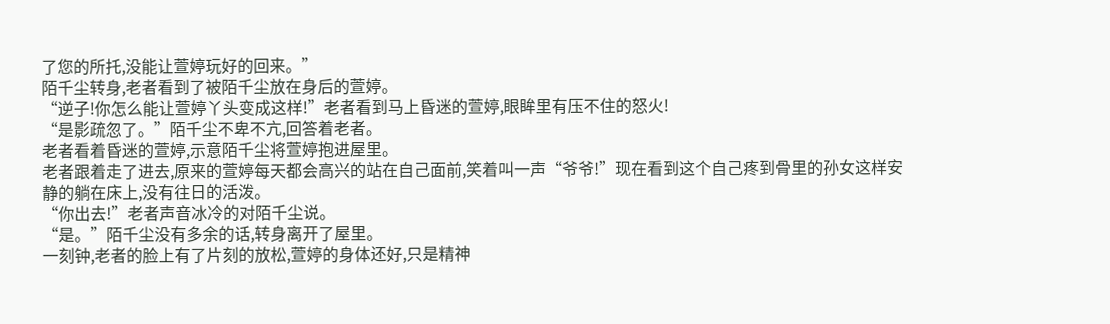了您的所托,没能让萱婷玩好的回来。”
陌千尘转身,老者看到了被陌千尘放在身后的萱婷。
“逆子!你怎么能让萱婷丫头变成这样!”老者看到马上昏迷的萱婷,眼眸里有压不住的怒火!
“是影疏忽了。”陌千尘不卑不亢,回答着老者。
老者看着昏迷的萱婷,示意陌千尘将萱婷抱进屋里。
老者跟着走了进去,原来的萱婷每天都会高兴的站在自己面前,笑着叫一声“爷爷!”现在看到这个自己疼到骨里的孙女这样安静的躺在床上,没有往日的活泼。
“你出去!”老者声音冰冷的对陌千尘说。
“是。”陌千尘没有多余的话,转身离开了屋里。
一刻钟,老者的脸上有了片刻的放松,萱婷的身体还好,只是精神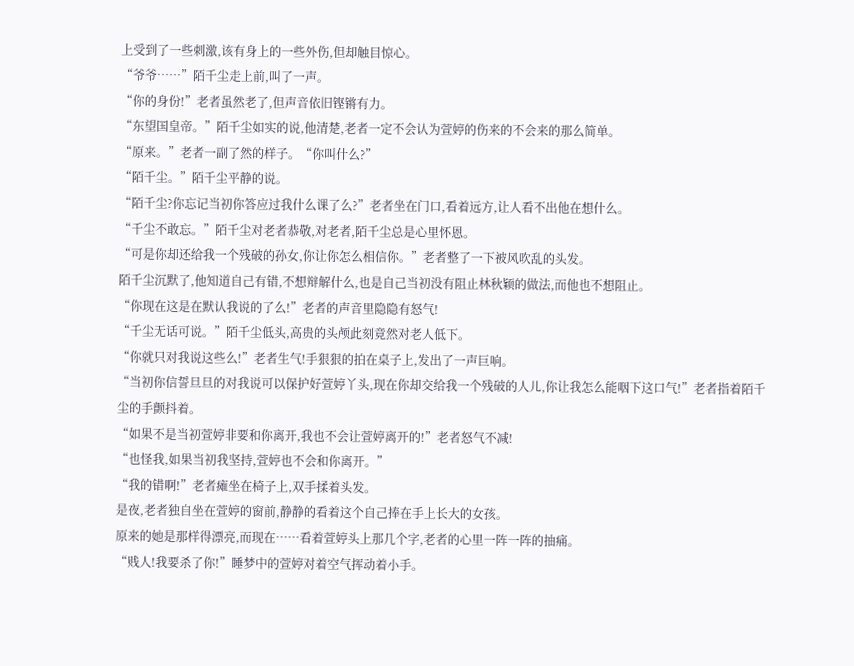上受到了一些刺激,该有身上的一些外伤,但却触目惊心。
“爷爷……”陌千尘走上前,叫了一声。
“你的身份!”老者虽然老了,但声音依旧铿锵有力。
“东望国皇帝。”陌千尘如实的说,他清楚,老者一定不会认为萱婷的伤来的不会来的那么简单。
“原来。”老者一副了然的样子。“你叫什么?”
“陌千尘。”陌千尘平静的说。
“陌千尘?你忘记当初你答应过我什么课了么?”老者坐在门口,看着远方,让人看不出他在想什么。
“千尘不敢忘。”陌千尘对老者恭敬,对老者,陌千尘总是心里怀恩。
“可是你却还给我一个残破的孙女,你让你怎么相信你。”老者整了一下被风吹乱的头发。
陌千尘沉默了,他知道自己有错,不想辩解什么,也是自己当初没有阻止林秋颖的做法,而他也不想阻止。
“你现在这是在默认我说的了么!”老者的声音里隐隐有怒气!
“千尘无话可说。”陌千尘低头,高贵的头颅此刻竟然对老人低下。
“你就只对我说这些么!”老者生气!手狠狠的拍在桌子上,发出了一声巨响。
“当初你信誓旦旦的对我说可以保护好萱婷丫头,现在你却交给我一个残破的人儿,你让我怎么能咽下这口气!”老者指着陌千尘的手颤抖着。
“如果不是当初萱婷非要和你离开,我也不会让萱婷离开的!”老者怒气不减!
“也怪我,如果当初我坚持,萱婷也不会和你离开。”
“我的错啊!”老者瘫坐在椅子上,双手揉着头发。
是夜,老者独自坐在萱婷的窗前,静静的看着这个自己捧在手上长大的女孩。
原来的她是那样得漂亮,而现在……看着萱婷头上那几个字,老者的心里一阵一阵的抽痛。
“贱人!我要杀了你!”睡梦中的萱婷对着空气挥动着小手。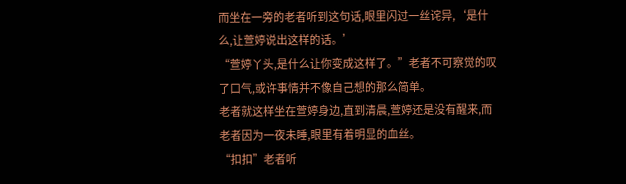而坐在一旁的老者听到这句话,眼里闪过一丝诧异,‘是什么,让萱婷说出这样的话。’
“萱婷丫头,是什么让你变成这样了。”老者不可察觉的叹了口气,或许事情并不像自己想的那么简单。
老者就这样坐在萱婷身边,直到清晨,萱婷还是没有醒来,而老者因为一夜未睡,眼里有着明显的血丝。
“扣扣”老者听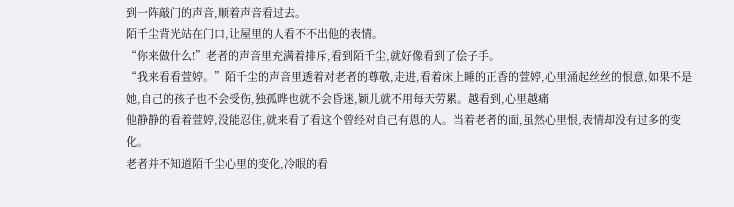到一阵敲门的声音,顺着声音看过去。
陌千尘背光站在门口,让屋里的人看不不出他的表情。
“你来做什么!”老者的声音里充满着排斥,看到陌千尘,就好像看到了侩子手。
“我来看看萱婷。”陌千尘的声音里透着对老者的尊敬,走进,看着床上睡的正香的萱婷,心里涌起丝丝的恨意,如果不是她,自己的孩子也不会受伤,独孤晔也就不会昏迷,颖儿就不用每天劳累。越看到,心里越痛
他静静的看着萱婷,没能忍住,就来看了看这个曾经对自己有恩的人。当着老者的面,虽然心里恨,表情却没有过多的变化。
老者并不知道陌千尘心里的变化,冷眼的看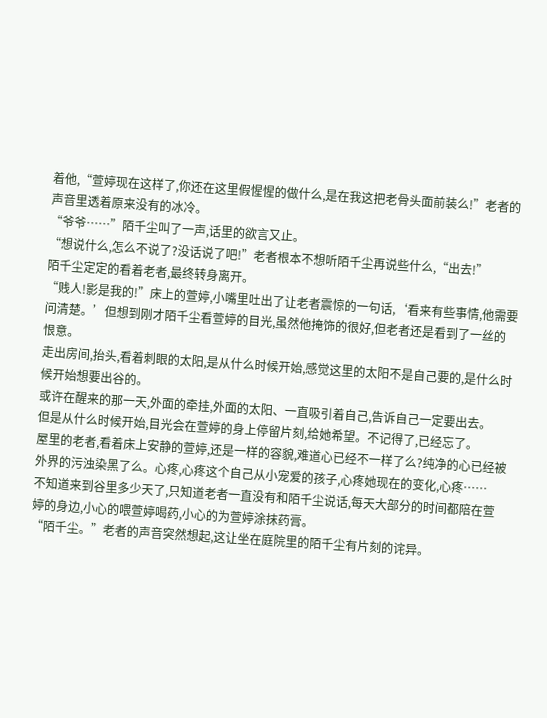着他,“萱婷现在这样了,你还在这里假惺惺的做什么,是在我这把老骨头面前装么!”老者的声音里透着原来没有的冰冷。
“爷爷……”陌千尘叫了一声,话里的欲言又止。
“想说什么,怎么不说了?没话说了吧!”老者根本不想听陌千尘再说些什么,“出去!”
陌千尘定定的看着老者,最终转身离开。
“贱人!影是我的!”床上的萱婷,小嘴里吐出了让老者震惊的一句话,‘看来有些事情,他需要问清楚。’但想到刚才陌千尘看萱婷的目光,虽然他掩饰的很好,但老者还是看到了一丝的恨意。
走出房间,抬头,看着刺眼的太阳,是从什么时候开始,感觉这里的太阳不是自己要的,是什么时候开始想要出谷的。
或许在醒来的那一天,外面的牵挂,外面的太阳、一直吸引着自己,告诉自己一定要出去。
但是从什么时候开始,目光会在萱婷的身上停留片刻,给她希望。不记得了,已经忘了。
屋里的老者,看着床上安静的萱婷,还是一样的容貌,难道心已经不一样了么?纯净的心已经被外界的污浊染黑了么。心疼,心疼这个自己从小宠爱的孩子,心疼她现在的变化,心疼……
不知道来到谷里多少天了,只知道老者一直没有和陌千尘说话,每天大部分的时间都陪在萱婷的身边,小心的喂萱婷喝药,小心的为萱婷涂抹药膏。
“陌千尘。”老者的声音突然想起,这让坐在庭院里的陌千尘有片刻的诧异。